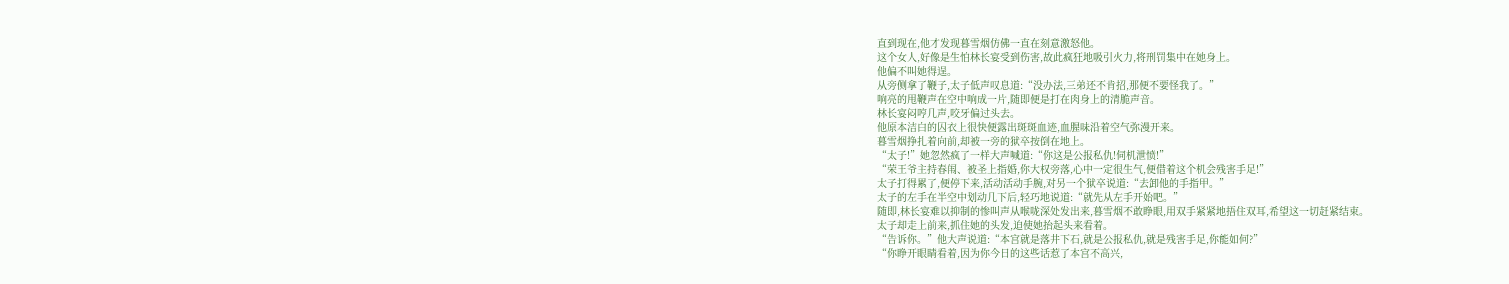直到现在,他才发现暮雪烟仿佛一直在刻意激怒他。
这个女人,好像是生怕林长宴受到伤害,故此疯狂地吸引火力,将刑罚集中在她身上。
他偏不叫她得逞。
从旁侧拿了鞭子,太子低声叹息道:“没办法,三弟还不肯招,那便不要怪我了。”
响亮的甩鞭声在空中响成一片,随即便是打在肉身上的清脆声音。
林长宴闷哼几声,咬牙偏过头去。
他原本洁白的囚衣上很快便露出斑斑血迹,血腥味沿着空气弥漫开来。
暮雪烟挣扎着向前,却被一旁的狱卒按倒在地上。
“太子!”她忽然疯了一样大声喊道:“你这是公报私仇!伺机泄愤!”
“荣王爷主持春闱、被圣上指婚,你大权旁落,心中一定很生气,便借着这个机会残害手足!”
太子打得累了,便停下来,活动活动手腕,对另一个狱卒说道:“去卸他的手指甲。”
太子的左手在半空中划动几下后,轻巧地说道:“就先从左手开始吧。”
随即,林长宴难以抑制的惨叫声从喉咙深处发出来,暮雪烟不敢睁眼,用双手紧紧地捂住双耳,希望这一切赶紧结束。
太子却走上前来,抓住她的头发,迫使她抬起头来看着。
“告诉你。”他大声说道:“本宫就是落井下石,就是公报私仇,就是残害手足,你能如何?”
“你睁开眼睛看着,因为你今日的这些话惹了本宫不高兴,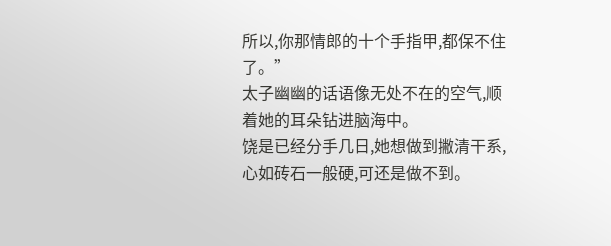所以,你那情郎的十个手指甲,都保不住了。”
太子幽幽的话语像无处不在的空气,顺着她的耳朵钻进脑海中。
饶是已经分手几日,她想做到撇清干系,心如砖石一般硬,可还是做不到。